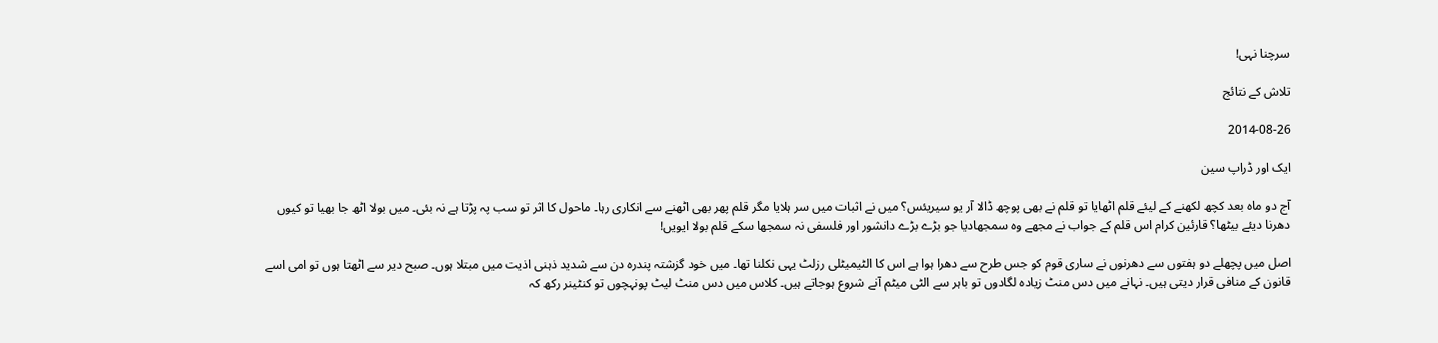سرچنا نہی!

تلاش کے نتائج

2014-08-26

ایک اور ڈراپ سین

آج دو ماہ بعد کچھ لکھنے کے لیئے قلم اٹھایا تو قلم نے بھی پوچھ ڈالا آر یو سیریئس؟ میں نے اثبات میں سر ہلایا مگر قلم پھر بھی اٹھنے سے انکاری رہا۔ ماحول کا اثر تو سب پہ پڑتا ہے نہ بئی۔ میں بولا اٹھ جا بھیا تو کیوں دھرنا دیئے بیٹھا؟ قارئین کرام اس قلم کے جواب نے مجھے وہ سمجھادیا جو بڑے بڑے دانشور اور فلسفی نہ سمجھا سکے قلم بولا ایویں!

اصل میں پچھلے دو ہفتوں سے دھرنوں نے ساری قوم کو جس طرح سے دھرا ہوا ہے اس کا الٹیمیٹلی رزلٹ یہی نکلنا تھا۔ میں خود گزشتہ پندرہ دن سے شدید ذہنی اذیت میں مبتلا ہوں۔ صبح دیر سے اٹھتا ہوں تو امی اسے قانون کے منافی قرار دیتی ہیں۔ نہانے میں دس منٹ زیادہ لگادوں تو باہر سے الٹی میٹم آنے شروع ہوجاتے ہیں۔ کلاس میں دس منٹ لیٹ پونہچوں تو کنٹینر رکھ کہ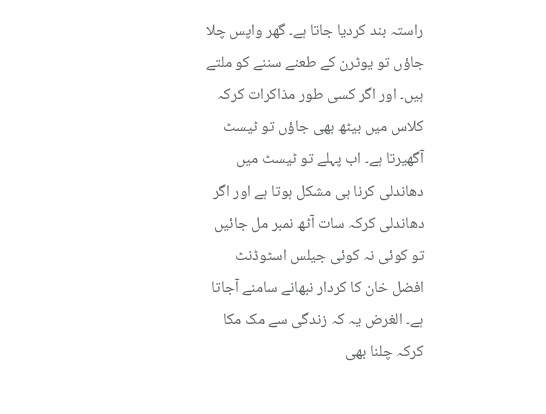راستہ بند کردیا جاتا ہے۔ گھر واپس چلا جاؤں تو یوٹرن کے طعنے سننے کو ملتے ہیں۔ اور اگر کسی طور مذاکرات کرکہ کلاس میں بیٹھ بھی جاؤں تو ٹیسٹ آگھیرتا ہے۔ اب پہلے تو ٹیسٹ میں دھاندلی کرنا ہی مشکل ہوتا ہے اور اگر دھاندلی کرکہ سات آٹھ نمبر مل جائیں تو کوئی نہ کوئی جیلس اسٹوڈنٹ افضل خان کا کردار نبھانے سامنے آجاتا ہے۔ الغرض یہ کہ زندگی سے مک مکا کرکہ چلنا بھی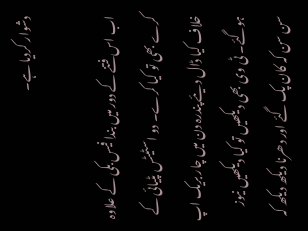دشوار کردیا ہے۔

اب اس فتنے کے دور میں بندا فیس بکی کے علاوہ کرے بھی تو کیا کرے۔ دو اسٹیٹس پٹیائی کے خلاف کیا ڈال دیئے پندرہ دن میں چار بریک اپ ہوگئے۔ ٹی وی بھی دیکھیں تو کیا دیکھیں نیوز سن سن کہ کان پک گئے اور دھرنا دیکھ دیکھ کہ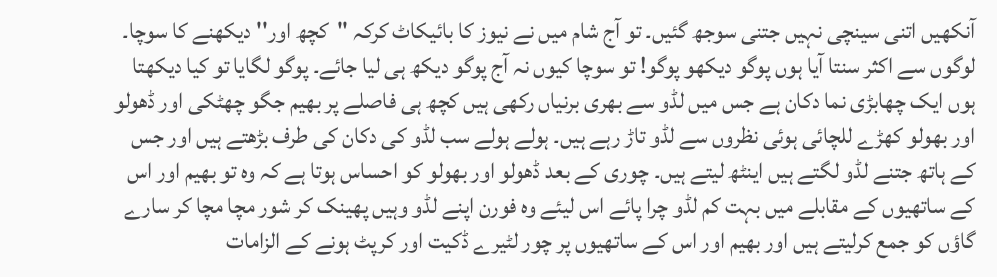آنکھیں اتنی سینچی نہیں جتنی سوجھ گئیں۔ تو آج شام میں نے نیوز کا بائیکاٹ کرکہ ''کچھ اور'' دیکھنے کا سوچا۔ لوگوں سے اکثر سنتا آیا ہوں پوگو دیکھو پوگو! تو سوچا کیوں نہ آج پوگو دیکھ ہی لیا جائے۔ پوگو لگایا تو کیا دیکھتا ہوں ایک چھابڑی نما دکان ہے جس میں لڈو سے بھری برنیاں رکھی ہیں کچھ ہی فاصلے پر بھیم جگو چھٹکی اور ڈھولو اور بھولو کھڑے للچائی ہوئی نظروں سے لڈو تاڑ رہے ہیں۔ ہولے ہولے سب لڈو کی دکان کی طرف بڑھتے ہیں اور جس کے ہاتھ جتنے لڈو لگتے ہیں اینٹھ لیتے ہیں۔ چوری کے بعد ڈھولو اور بھولو کو احساس ہوتا ہے کہ وہ تو بھیم اور اس کے ساتھیوں کے مقابلے میں بہت کم لڈو چرا پائے اس لیئے وہ فورن اپنے لڈو وہیں پھینک کر شور مچا مچا کر سارے گاؤں کو جمع کرلیتے ہیں اور بھیم اور اس کے ساتھیوں پر چور لٹیرے ڈکیت اور کرپٹ ہونے کے الزامات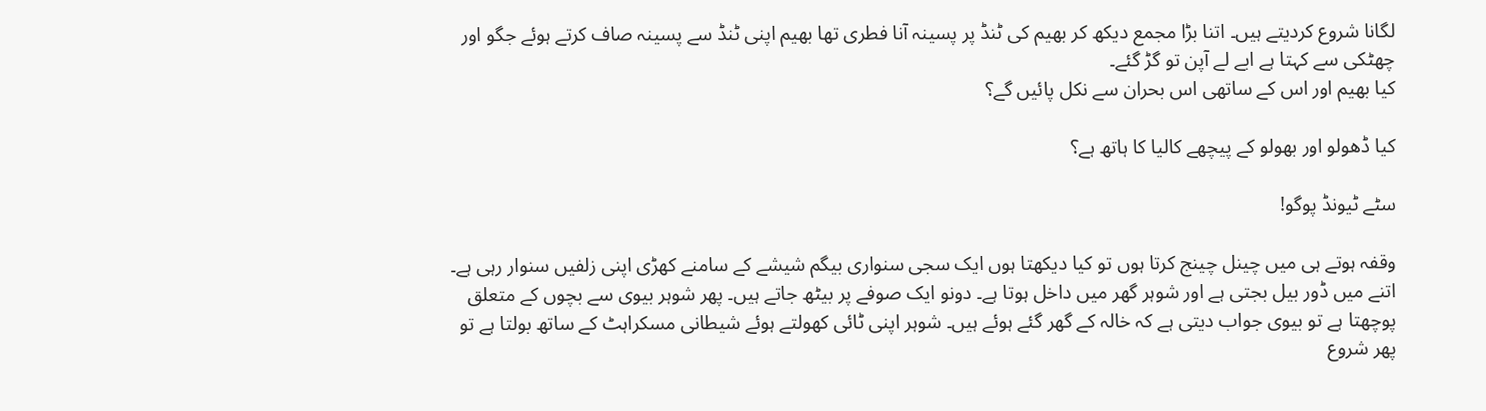لگانا شروع کردیتے ہیں۔ اتنا بڑا مجمع دیکھ کر بھیم کی ٹنڈ پر پسینہ آنا فطری تھا بھیم اپنی ٹنڈ سے پسینہ صاف کرتے ہوئے جگو اور چھٹکی سے کہتا ہے ابے لے آپن تو گڑ گئے۔
کیا بھیم اور اس کے ساتھی اس بحران سے نکل پائیں گے؟

کیا ڈھولو اور بھولو کے پیچھے کالیا کا ہاتھ ہے؟

سٹے ٹیونڈ پوگو!

وقفہ ہوتے ہی میں چینل چینج کرتا ہوں تو کیا دیکھتا ہوں ایک سجی سنواری بیگم شیشے کے سامنے کھڑی اپنی زلفیں سنوار رہی ہے۔ اتنے میں ڈور بیل بجتی ہے اور شوہر گھر میں داخل ہوتا ہے۔ دونو ایک صوفے پر بیٹھ جاتے ہیں۔ پھر شوہر بیوی سے بچوں کے متعلق پوچھتا ہے تو بیوی جواب دیتی ہے کہ خالہ کے گھر گئے ہوئے ہیں۔ شوہر اپنی ٹائی کھولتے ہوئے شیطانی مسکراہٹ کے ساتھ بولتا ہے تو پھر شروع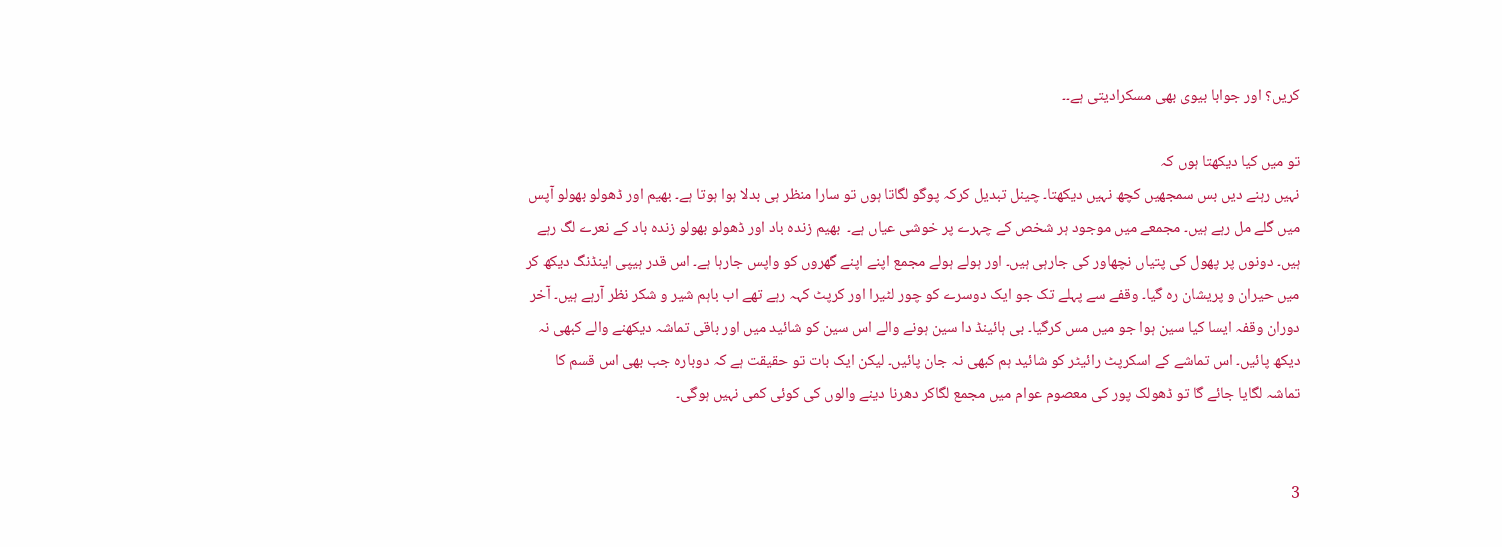کریں؟ اور جوابا بیوی بھی مسکرادیتی ہے۔۔

تو میں کیا دیکھتا ہوں کہ
نہیں رہنے دیں بس سمجھیں کچھ نہیں دیکھتا۔ چینل تبدیل کرکہ پوگو لگاتا ہوں تو سارا منظر ہی بدلا ہوا ہوتا ہے۔ بھیم اور ڈھولو بھولو آپس میں گلے مل رہے ہیں۔ مجمعے میں موجود ہر شخص کے چہرے پر خوشی عیاں ہے۔  بھیم زندہ باد اور ڈھولو بھولو زندہ باد کے نعرے لگ رہے ہیں۔ دونوں پر پھول کی پتیاں نچھاور کی جارہی ہیں۔ اور ہولے ہولے مجمع اپنے اپنے گھروں کو واپس جارہا ہے۔ اس قدر ہیپی اینڈنگ دیکھ کر میں حیران و پریشان رہ گیا۔ وقفے سے پہلے تک جو ایک دوسرے کو چور لٹیرا اور کرپٹ کہہ رہے تھے اب باہم شیر و شکر نظر آرہے ہیں۔ آخر دوران وقفہ ایسا کیا سین ہوا جو میں مس کرگیا۔ بی ہائینڈ دا سین ہونے والے اس سین کو شائید میں اور باقی تماشہ دیکھنے والے کبھی نہ دیکھ پائیں۔ اس تماشے کے اسکرپٹ رائیٹر کو شائید ہم کبھی نہ جان پائیں۔ لیکن ایک بات تو حقیقت ہے کہ دوبارہ جب بھی اس قسم کا تماشہ لگایا جائے گا تو ڈھولک پور کی معصوم عوام میں مجمع لگاکر دھرنا دینے والوں کی کوئی کمی نہیں ہوگی۔


3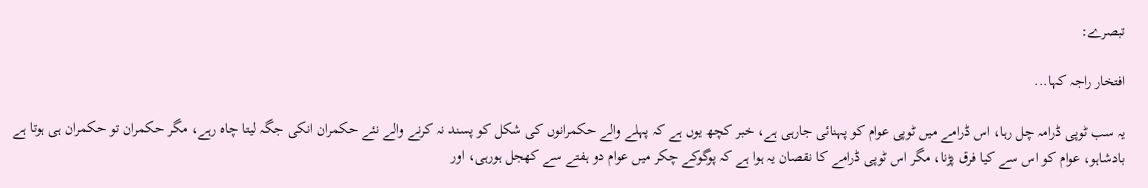تبصرے:

افتخار راجہ کہا...

یہ سب ٹوپی ڈرامہ چل رہا، اس ڈرامے میں ٹوپی عوام کو پہنائی جارہی ہے، خبر کچھ یوں ہے کہ پہلے والے حکمرانوں کی شکل کو پسند نہ کرنے والے نئے حکمران انکی جگہ لیتا چاہ رہے، مگر حکمران تو حکمران ہی ہوتا ہے بادشاہو، عوام کو اس سے کیا فرق پڑنا، مگر اس ٹوپی ڈرامے کا نقصان یہ ہوا ہے کہ پوگوکے چکر میں عوام دو ہفتے سے کھجل ہورہی، اور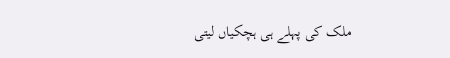ملک کی پہلے ہی ہچکیاں لیتی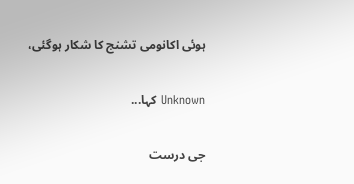ہوئی اکانومی تشنج کا شکار ہوگئی،

Unknown کہا...

جی درست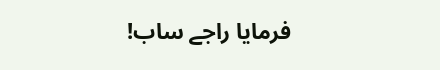فرمایا راجے ساب!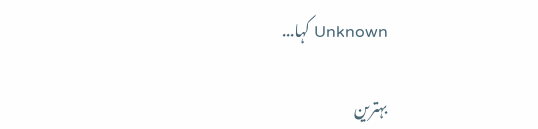Unknown کہا...

بہترین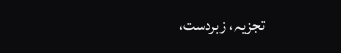تجزیہ، زبردست،